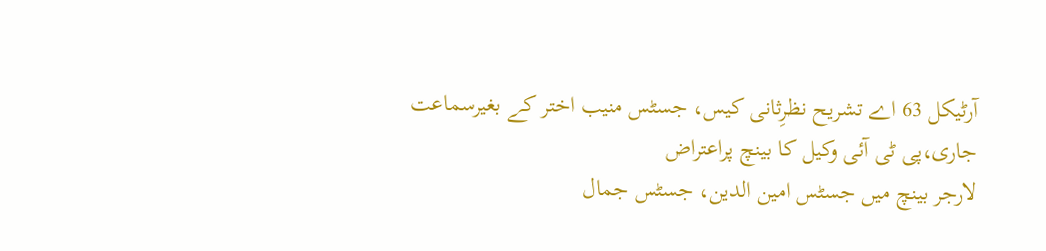آرٹیکل 63 اے تشریح نظرِثانی کیس، جسٹس منیب اختر کے بغیرسماعت جاری،پی ٹی آئی وکیل کا بینچ پراعتراض
لارجر بینچ میں جسٹس امین الدین، جسٹس جمال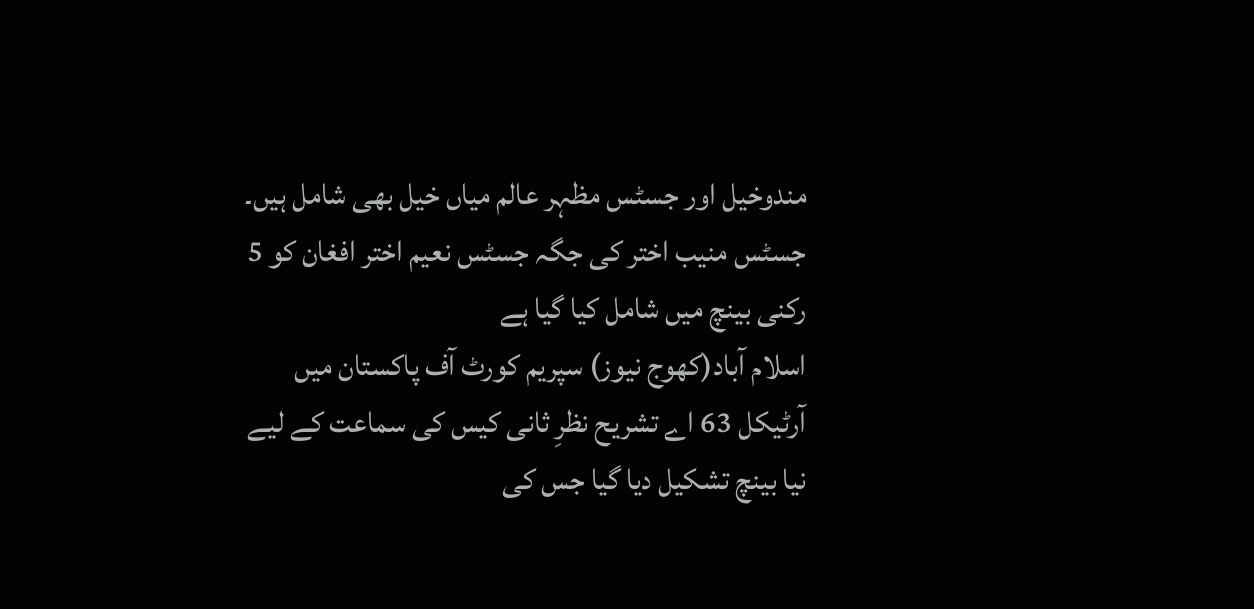مندوخیل اور جسٹس مظہر عالم میاں خیل بھی شامل ہیں۔ جسٹس منیب اختر کی جگہ جسٹس نعیم اختر افغان کو 5 رکنی بینچ میں شامل کیا گیا ہے
اسلام آباد(کھوج نیوز) سپریم کورٹ آف پاکستان میں آرٹیکل 63 اے تشریح نظرِ ثانی کیس کی سماعت کے لیے نیا بینچ تشکیل دیا گیا جس کی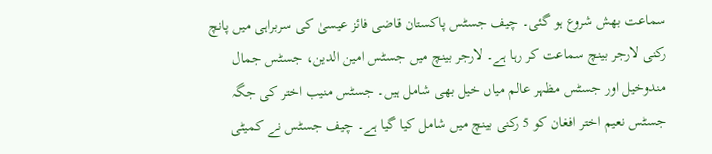سماعت بھش شروع ہو گئی۔ چیف جسٹس پاکستان قاضی فائز عیسیٰ کی سربراہی میں پانچ رکنی لارجر بینچ سماعت کر رہا ہے۔ لارجر بینچ میں جسٹس امین الدین، جسٹس جمال مندوخیل اور جسٹس مظہر عالم میاں خیل بھی شامل ہیں۔ جسٹس منیب اختر کی جگہ جسٹس نعیم اختر افغان کو 5 رکنی بینچ میں شامل کیا گیا ہے۔ چیف جسٹس نے کمیٹی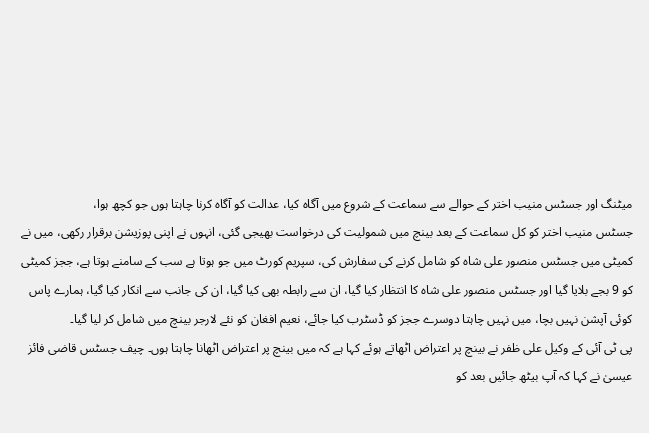میٹنگ اور جسٹس منیب اختر کے حوالے سے سماعت کے شروع میں آگاہ کیا، عدالت کو آگاہ کرنا چاہتا ہوں جو کچھ ہوا،
جسٹس منیب اختر کو کل سماعت کے بعد بینچ میں شمولیت کی درخواست بھیجی گئی، انہوں نے اپنی پوزیشن برقرار رکھی، میں نے کمیٹی میں جسٹس منصور علی شاہ کو شامل کرنے کی سفارش کی، سپریم کورٹ میں جو ہوتا ہے سب کے سامنے ہوتا ہے، ججز کمیٹی کو 9 بجے بلایا گیا اور جسٹس منصور علی شاہ کا انتظار کیا گیا، ان سے رابطہ بھی کیا گیا، ان کی جانب سے انکار کیا گیا، ہمارے پاس کوئی آپشن نہیں بچا، میں نہیں چاہتا دوسرے ججز کو ڈسٹرب کیا جائے، نعیم افغان کو نئے لارجر بینچ میں شامل کر لیا گیا۔
پی ٹی آئی کے وکیل علی ظفر نے بینچ پر اعتراض اٹھاتے ہوئے کہا ہے کہ میں بینچ پر اعتراض اٹھانا چاہتا ہوں۔ چیف جسٹس قاضی فائز عیسیٰ نے کہا کہ آپ بیٹھ جائیں بعد کو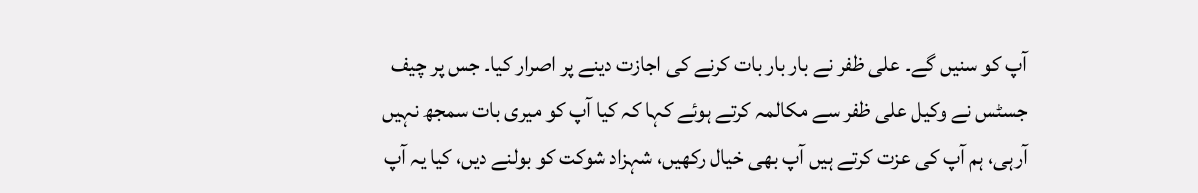آپ کو سنیں گے۔ علی ظفر نے بار بار بات کرنے کی اجازت دینے پر اصرار کیا۔ جس پر چیف جسٹس نے وکیل علی ظفر سے مکالمہ کرتے ہوئے کہا کہ کیا آپ کو میری بات سمجھ نہیں آرہی، ہم آپ کی عزت کرتے ہیں آپ بھی خیال رکھیں، شہزاد شوکت کو بولنے دیں، کیا یہ آپ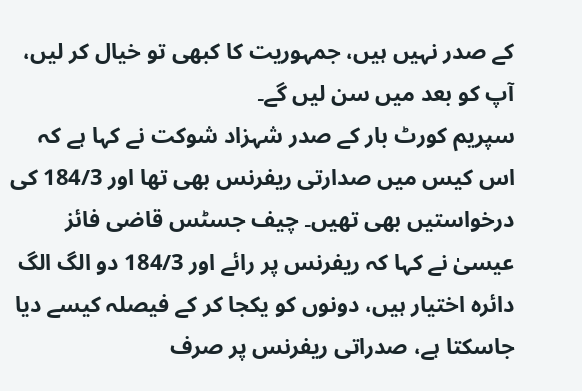کے صدر نہیں ہیں، جمہوریت کا کبھی تو خیال کر لیں، آپ کو بعد میں سن لیں گے۔
سپریم کورٹ بار کے صدر شہزاد شوکت نے کہا ہے کہ اس کیس میں صدارتی ریفرنس بھی تھا اور 184/3 کی درخواستیں بھی تھیں۔ چیف جسٹس قاضی فائز عیسیٰ نے کہا کہ ریفرنس پر رائے اور 184/3 دو الگ الگ دائرہ اختیار ہیں، دونوں کو یکجا کر کے فیصلہ کیسے دیا جاسکتا ہے، صدراتی ریفرنس پر صرف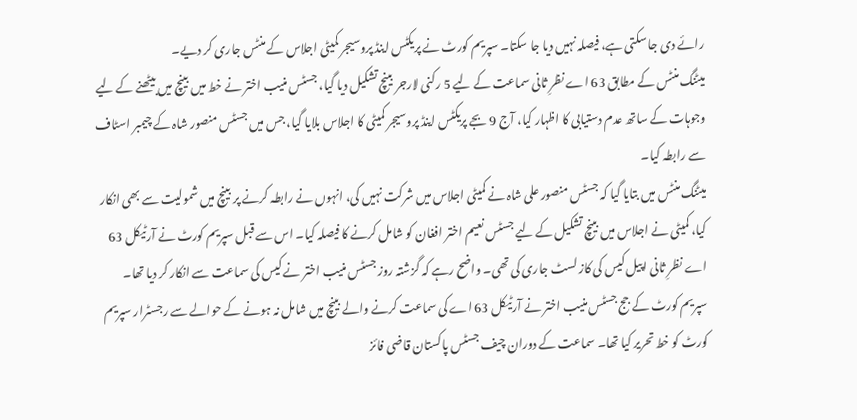رائے دی جا سکتی ہے، فیصلہ نہیں دیا جا سکتا۔ سپریم کورٹ نے پریکٹس اینڈ پروسیجر کمیٹی اجلاس کے منٹس جاری کر دیے۔
میٹنگ منٹس کے مطابق 63 اے نظرِ ثانی سماعت کے لیے 5 رکنی لارجر بینچ تشکیل دیا گیا، جسٹس منیب اختر نے خط میں بینچ میں بیٹھنے کے لیے وجوہات کے ساتھ عدم دستیابی کا اظہار کیا، آج 9 بجے پریکٹس اینڈ پروسیجر کمیٹی کا اجلاس بلایا گیا، جس میں جسٹس منصور شاہ کے چیمبر اسٹاف سے رابطہ کیا۔
میٹنگ منٹس میں بتایا گیا کہ جسٹس منصور علی شاہ نے کمیٹی اجلاس میں شرکت نہیں کی، انہوں نے رابطہ کرنے پر بینچ میں شمولیت سے بھی انکار کیا، کمیٹی نے اجلاس میں بینچ تشکیل کے لیے جسٹس نعیم اختر افغان کو شامل کرنے کا فیصلہ کیا۔ اس سے قبل سپریم کورٹ نے آرٹیکل 63 اے نظرِ ثانی اپیل کیس کی کاز لسٹ جاری کی تھی۔ واضح رہے کہ گزشتہ روز جسٹس منیب اختر نے کیس کی سماعت سے انکار کر دیا تھا۔
سپریم کورٹ کے جج جسٹس منیب اختر نے آرٹیکل 63 اے کی سماعت کرنے والے بینچ میں شامل نہ ہونے کے حوالے سے رجسٹرار سپریم کورٹ کو خط تحریر کیا تھا۔ سماعت کے دوران چیف جسٹس پاکستان قاضی فائز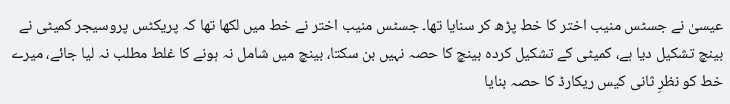عیسیٰ نے جسٹس منیب اختر کا خط پڑھ کر سنایا تھا۔ جسٹس منیب اختر نے خط میں لکھا تھا کہ پریکٹس پروسیجر کمیٹی نے بینچ تشکیل دیا ہے، کمیٹی کے تشکیل کردہ بینچ کا حصہ نہیں بن سکتا، بینچ میں شامل نہ ہونے کا غلط مطلب نہ لیا جائے، میرے خط کو نظرِ ثانی کیس ریکارڈ کا حصہ بنایا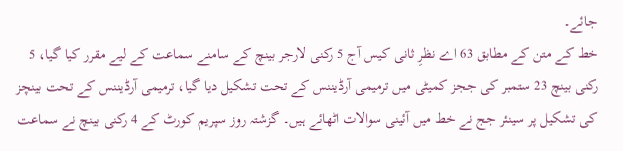جائے۔
خط کے متن کے مطابق 63 اے نظرِ ثانی کیس آج 5 رکنی لارجر بینچ کے سامنے سماعت کے لیے مقرر کیا گیا، 5 رکنی بینچ 23 ستمبر کی ججز کمیٹی میں ترمیمی آرڈیننس کے تحت تشکیل دیا گیا، ترمیمی آرڈیننس کے تحت بینچز کی تشکیل پر سینئر جج نے خط میں آئینی سوالات اٹھائے ہیں۔ گزشتہ روز سپریم کورٹ کے 4 رکنی بینچ نے سماعت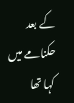کے بعد حکنامے میں کہا تھا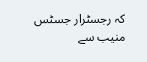کہ رجسٹرار جسٹس منیب سے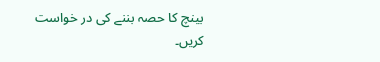بینچ کا حصہ بننے کی در خواست کریں۔